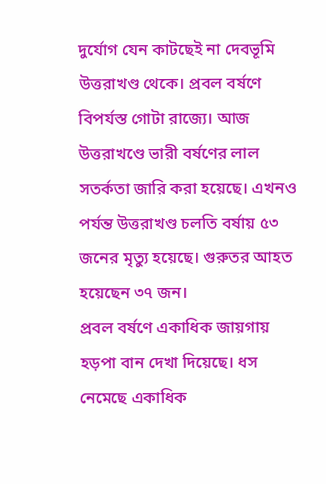দুর্যোগ যেন কাটছেই না দেবভূমি উত্তরাখণ্ড থেকে। প্রবল বর্ষণে বিপর্যস্ত গোটা রাজ্যে। আজ উত্তরাখণ্ডে ভারী বর্ষণের লাল সতর্কতা জারি করা হয়েছে। এখনও পর্যন্ত উত্তরাখণ্ড চলতি বর্ষায় ৫৩ জনের মৃত্যু হয়েছে। গুরুতর আহত হয়েছেন ৩৭ জন।
প্রবল বর্ষণে একাধিক জায়গায় হড়পা বান দেখা দিয়েছে। ধস নেমেছে একাধিক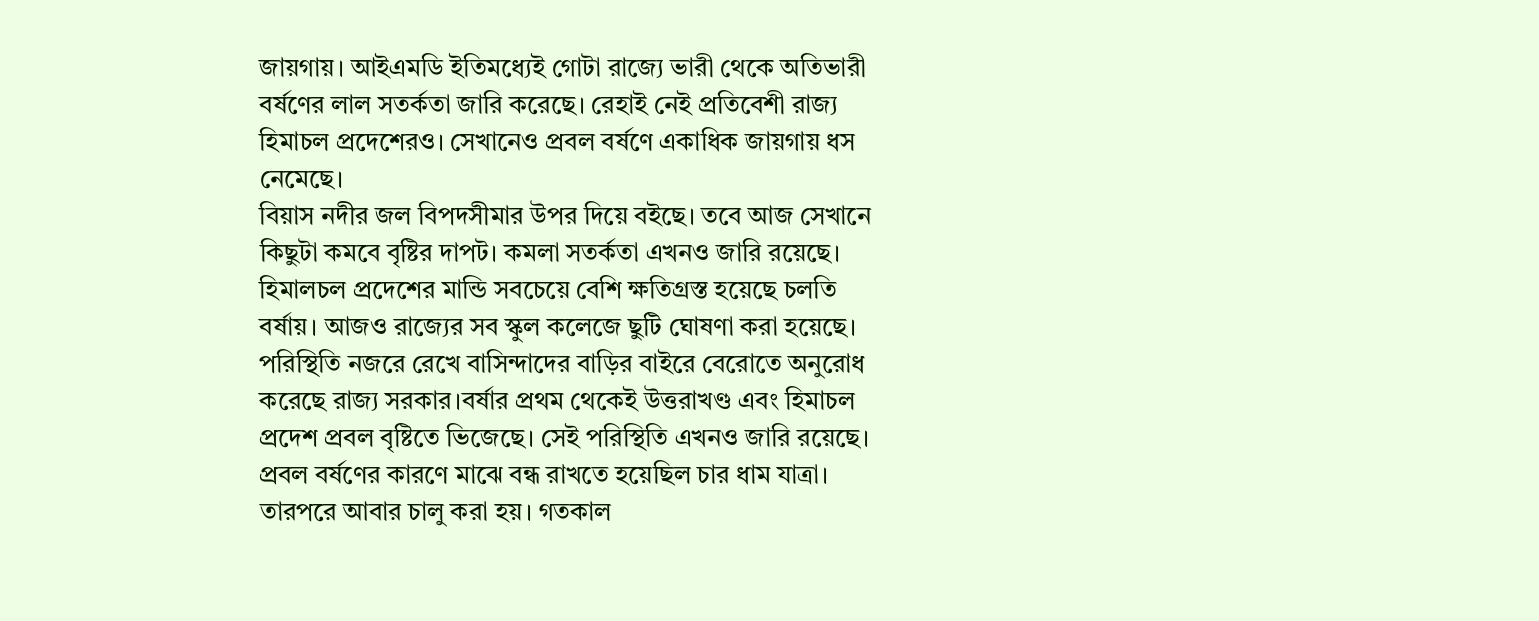জায়গায়। আইএমডি ইতিমধ্যেই গোটা রাজ্যে ভারী থেকে অতিভারী বর্ষণের লাল সতর্কতা জারি করেছে। রেহাই নেই প্রতিবেশী রাজ্য হিমাচল প্রদেশেরও। সেখানেও প্রবল বর্ষণে একাধিক জায়গায় ধস নেমেছে।
বিয়াস নদীর জল বিপদসীমার উপর দিয়ে বইছে। তবে আজ সেখানে কিছুটা কমবে বৃষ্টির দাপট। কমলা সতর্কতা এখনও জারি রয়েছে। হিমালচল প্রদেশের মান্ডি সবচেয়ে বেশি ক্ষতিগ্রস্ত হয়েছে চলতি বর্ষায়। আজও রাজ্যের সব স্কুল কলেজে ছুটি ঘোষণা করা হয়েছে। পরিস্থিতি নজরে রেখে বাসিন্দাদের বাড়ির বাইরে বেরোতে অনুরোধ করেছে রাজ্য সরকার।বর্ষার প্রথম থেকেই উত্তরাখণ্ড এবং হিমাচল প্রদেশ প্রবল বৃষ্টিতে ভিজেছে। সেই পরিস্থিতি এখনও জারি রয়েছে। প্রবল বর্ষণের কারণে মাঝে বন্ধ রাখতে হয়েছিল চার ধাম যাত্রা। তারপরে আবার চালু করা হয়। গতকাল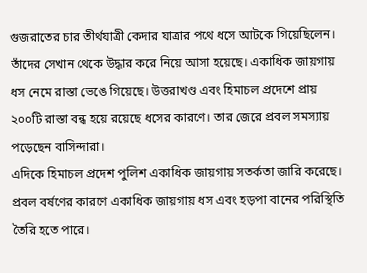গুজরাতের চার তীর্থযাত্রী কেদার যাত্রার পথে ধসে আটকে গিয়েছিলেন। তাঁদের সেখান থেকে উদ্ধার করে নিয়ে আসা হয়েছে। একাধিক জায়গায় ধস নেমে রাস্তা ভেঙে গিয়েছে। উত্তরাখণ্ড এবং হিমাচল প্রদেশে প্রায় ২০০টি রাস্তা বন্ধ হয়ে রয়েছে ধসের কারণে। তার জেরে প্রবল সমস্যায় পড়েছেন বাসিন্দারা।
এদিকে হিমাচল প্রদেশ পুলিশ একাধিক জায়গায় সতর্কতা জারি করেছে। প্রবল বর্ষণের কারণে একাধিক জায়গায় ধস এবং হড়পা বানের পরিস্থিতি তৈরি হতে পারে।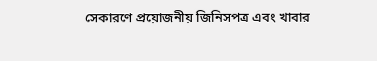সেকারণে প্রয়োজনীয় জিনিসপত্র এবং খাবার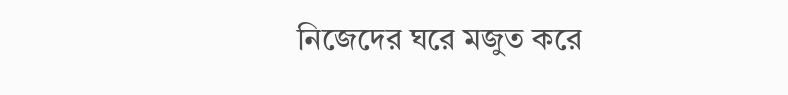নিজেদের ঘরে মজুত করে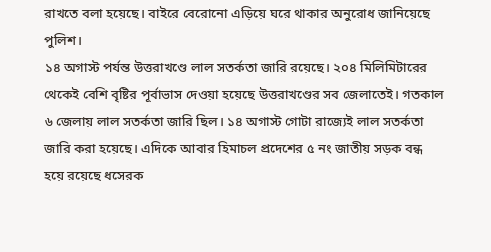রাখতে বলা হয়েছে। বাইরে বেরোনো এড়িয়ে ঘরে থাকার অনুরোধ জানিয়েছে পুলিশ।
১৪ অগাস্ট পর্যন্ত উত্তরাখণ্ডে লাল সতর্কতা জারি রয়েছে। ২০৪ মিলিমিটারের থেকেই বেশি বৃষ্টির পূর্বাভাস দেওয়া হয়েছে উত্তরাখণ্ডের সব জেলাতেই। গতকাল ৬ জেলায় লাল সতর্কতা জারি ছিল। ১৪ অগাস্ট গোটা রাজ্যেই লাল সতর্কতা জারি করা হয়েছে। এদিকে আবার হিমাচল প্রদেশের ৫ নং জাতীয় সড়ক বন্ধ হয়ে রয়েছে ধসেরক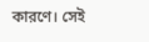কারণে। সেই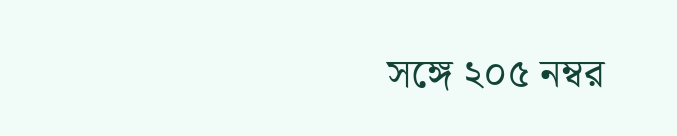সঙ্গে ২০৫ নম্বর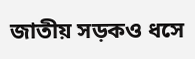জাতীয় সড়কও ধসে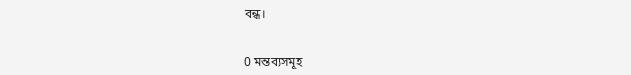বন্ধ।


0 মন্তব্যসমূহ